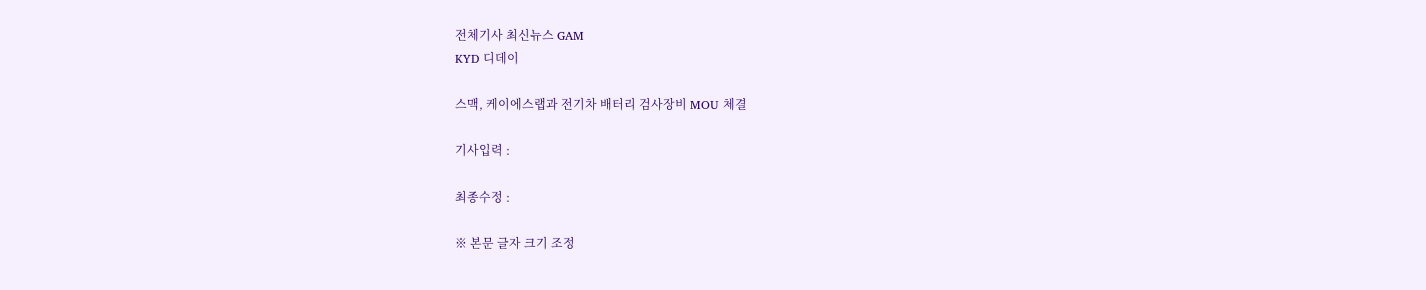전체기사 최신뉴스 GAM
KYD 디데이

스맥, 케이에스랩과 전기차 배터리 검사장비 MOU 체결

기사입력 :

최종수정 :

※ 본문 글자 크기 조정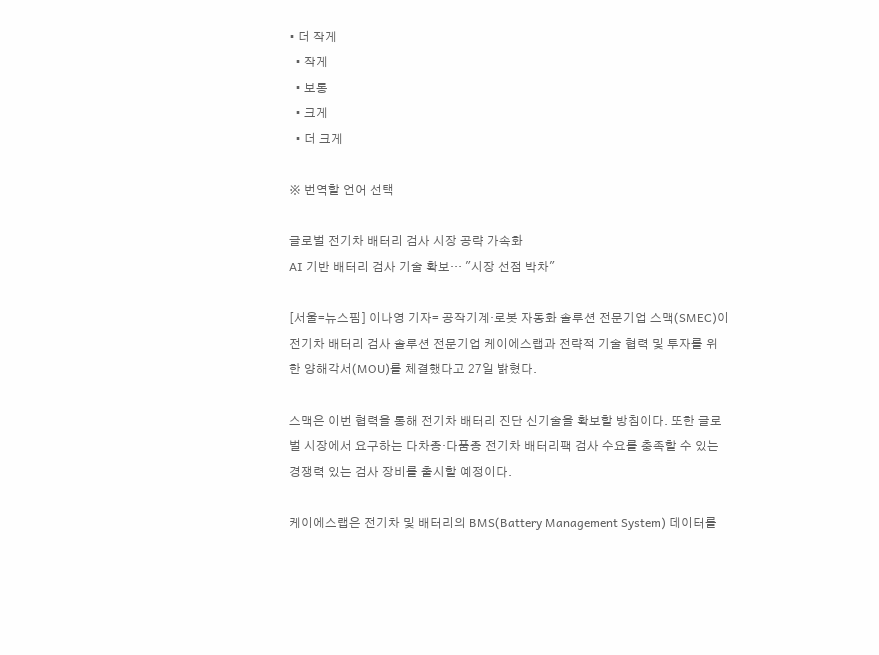• 더 작게
  • 작게
  • 보통
  • 크게
  • 더 크게

※ 번역할 언어 선택

글로벌 전기차 배터리 검사 시장 공략 가속화
AI 기반 배터리 검사 기술 확보… "시장 선점 박차"

[서울=뉴스핌] 이나영 기자= 공작기계·로봇 자동화 솔루션 전문기업 스맥(SMEC)이 전기차 배터리 검사 솔루션 전문기업 케이에스랩과 전략적 기술 협력 및 투자를 위한 양해각서(MOU)를 체결했다고 27일 밝혔다.

스맥은 이번 협력을 통해 전기차 배터리 진단 신기술을 확보할 방침이다. 또한 글로벌 시장에서 요구하는 다차종·다품종 전기차 배터리팩 검사 수요를 충족할 수 있는 경쟁력 있는 검사 장비를 출시할 예정이다.

케이에스랩은 전기차 및 배터리의 BMS(Battery Management System) 데이터를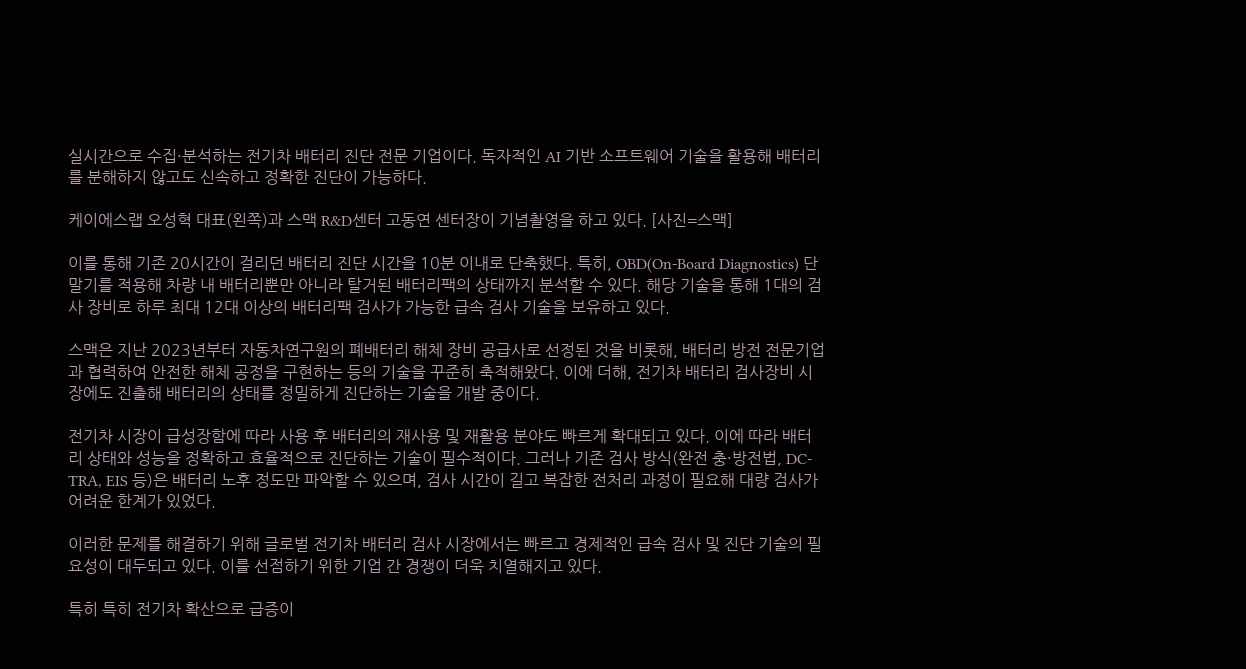실시간으로 수집·분석하는 전기차 배터리 진단 전문 기업이다. 독자적인 AI 기반 소프트웨어 기술을 활용해 배터리를 분해하지 않고도 신속하고 정확한 진단이 가능하다.

케이에스랩 오성혁 대표(왼쪽)과 스맥 R&D센터 고동연 센터장이 기념촬영을 하고 있다. [사진=스맥]

이를 통해 기존 20시간이 걸리던 배터리 진단 시간을 10분 이내로 단축했다. 특히, OBD(On-Board Diagnostics) 단말기를 적용해 차량 내 배터리뿐만 아니라 탈거된 배터리팩의 상태까지 분석할 수 있다. 해당 기술을 통해 1대의 검사 장비로 하루 최대 12대 이상의 배터리팩 검사가 가능한 급속 검사 기술을 보유하고 있다.

스맥은 지난 2023년부터 자동차연구원의 폐배터리 해체 장비 공급사로 선정된 것을 비롯해, 배터리 방전 전문기업과 협력하여 안전한 해체 공정을 구현하는 등의 기술을 꾸준히 축적해왔다. 이에 더해, 전기차 배터리 검사장비 시장에도 진출해 배터리의 상태를 정밀하게 진단하는 기술을 개발 중이다.

전기차 시장이 급성장함에 따라 사용 후 배터리의 재사용 및 재활용 분야도 빠르게 확대되고 있다. 이에 따라 배터리 상태와 성능을 정확하고 효율적으로 진단하는 기술이 필수적이다. 그러나 기존 검사 방식(완전 충·방전법, DC-TRA, EIS 등)은 배터리 노후 정도만 파악할 수 있으며, 검사 시간이 길고 복잡한 전처리 과정이 필요해 대량 검사가 어려운 한계가 있었다.

이러한 문제를 해결하기 위해 글로벌 전기차 배터리 검사 시장에서는 빠르고 경제적인 급속 검사 및 진단 기술의 필요성이 대두되고 있다. 이를 선점하기 위한 기업 간 경쟁이 더욱 치열해지고 있다.

특히 특히 전기차 확산으로 급증이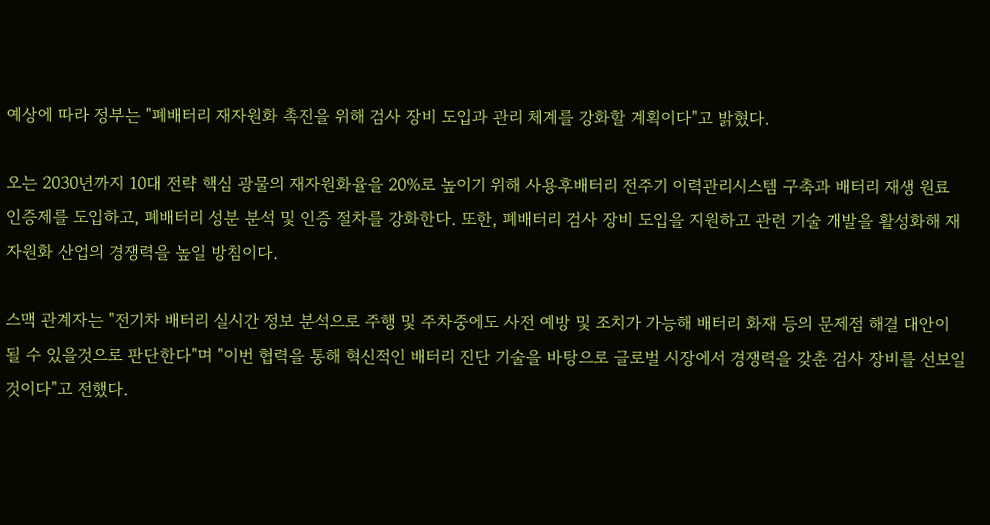예상에 따라 정부는 "폐배터리 재자원화 촉진을 위해 검사 장비 도입과 관리 체계를 강화할 계획이다"고 밝혔다.

오는 2030년까지 10대 전략 핵심 광물의 재자원화율을 20%로 높이기 위해 사용후배터리 전주기 이력관리시스템 구축과 배터리 재생 원료 인증제를 도입하고, 폐배터리 성분 분석 및 인증 절차를 강화한다. 또한, 폐배터리 검사 장비 도입을 지원하고 관련 기술 개발을 활성화해 재자원화 산업의 경쟁력을 높일 방침이다.

스맥 관계자는 "전기차 배터리 실시간 정보 분석으로 주행 및 주차중에도 사전 예방 및 조치가 가능해 배터리 화재 등의 문제점 해결 대안이 될 수 있을것으로 판단한다"며 "이번 협력을 통해 혁신적인 배터리 진단 기술을 바탕으로 글로벌 시장에서 경쟁력을 갖춘 검사 장비를 선보일 것이다"고 전했다.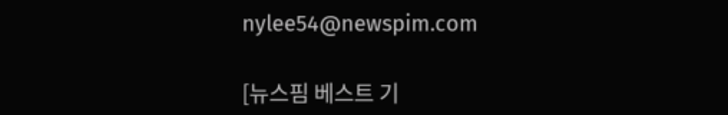nylee54@newspim.com

[뉴스핌 베스트 기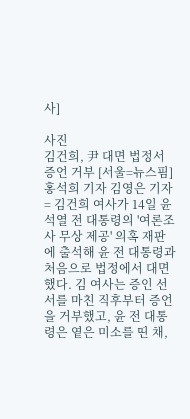사]

사진
김건희, 尹 대면 법정서 증언 거부 [서울=뉴스핌] 홍석희 기자 김영은 기자 = 김건희 여사가 14일 윤석열 전 대통령의 '여론조사 무상 제공' 의혹 재판에 출석해 윤 전 대통령과 처음으로 법정에서 대면했다. 김 여사는 증인 선서를 마친 직후부터 증언을 거부했고, 윤 전 대통령은 옅은 미소를 띤 채,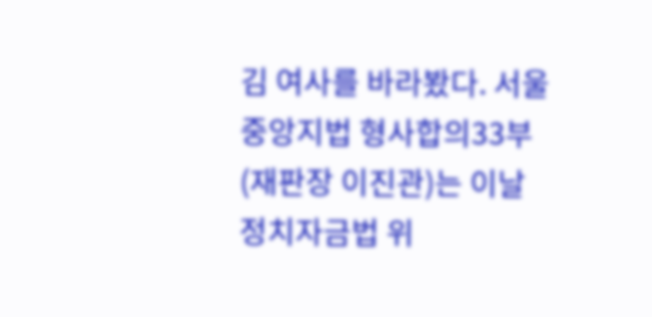김 여사를 바라봤다. 서울중앙지법 형사합의33부(재판장 이진관)는 이날 정치자금법 위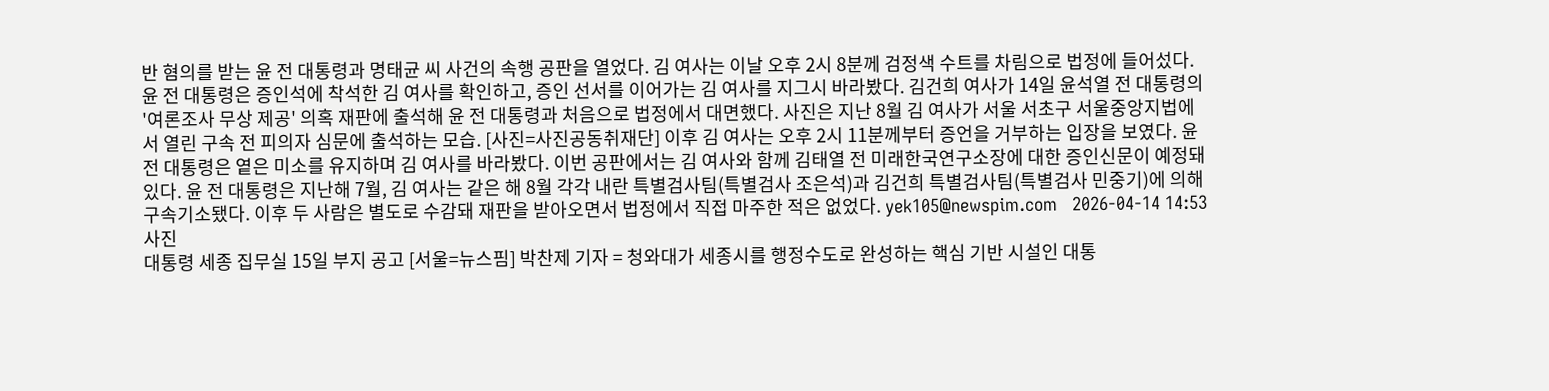반 혐의를 받는 윤 전 대통령과 명태균 씨 사건의 속행 공판을 열었다. 김 여사는 이날 오후 2시 8분께 검정색 수트를 차림으로 법정에 들어섰다. 윤 전 대통령은 증인석에 착석한 김 여사를 확인하고, 증인 선서를 이어가는 김 여사를 지그시 바라봤다. 김건희 여사가 14일 윤석열 전 대통령의 '여론조사 무상 제공' 의혹 재판에 출석해 윤 전 대통령과 처음으로 법정에서 대면했다. 사진은 지난 8월 김 여사가 서울 서초구 서울중앙지법에서 열린 구속 전 피의자 심문에 출석하는 모습. [사진=사진공동취재단] 이후 김 여사는 오후 2시 11분께부터 증언을 거부하는 입장을 보였다. 윤 전 대통령은 옅은 미소를 유지하며 김 여사를 바라봤다. 이번 공판에서는 김 여사와 함께 김태열 전 미래한국연구소장에 대한 증인신문이 예정돼 있다. 윤 전 대통령은 지난해 7월, 김 여사는 같은 해 8월 각각 내란 특별검사팀(특별검사 조은석)과 김건희 특별검사팀(특별검사 민중기)에 의해 구속기소됐다. 이후 두 사람은 별도로 수감돼 재판을 받아오면서 법정에서 직접 마주한 적은 없었다. yek105@newspim.com   2026-04-14 14:53
사진
대통령 세종 집무실 15일 부지 공고 [서울=뉴스핌] 박찬제 기자 = 청와대가 세종시를 행정수도로 완성하는 핵심 기반 시설인 대통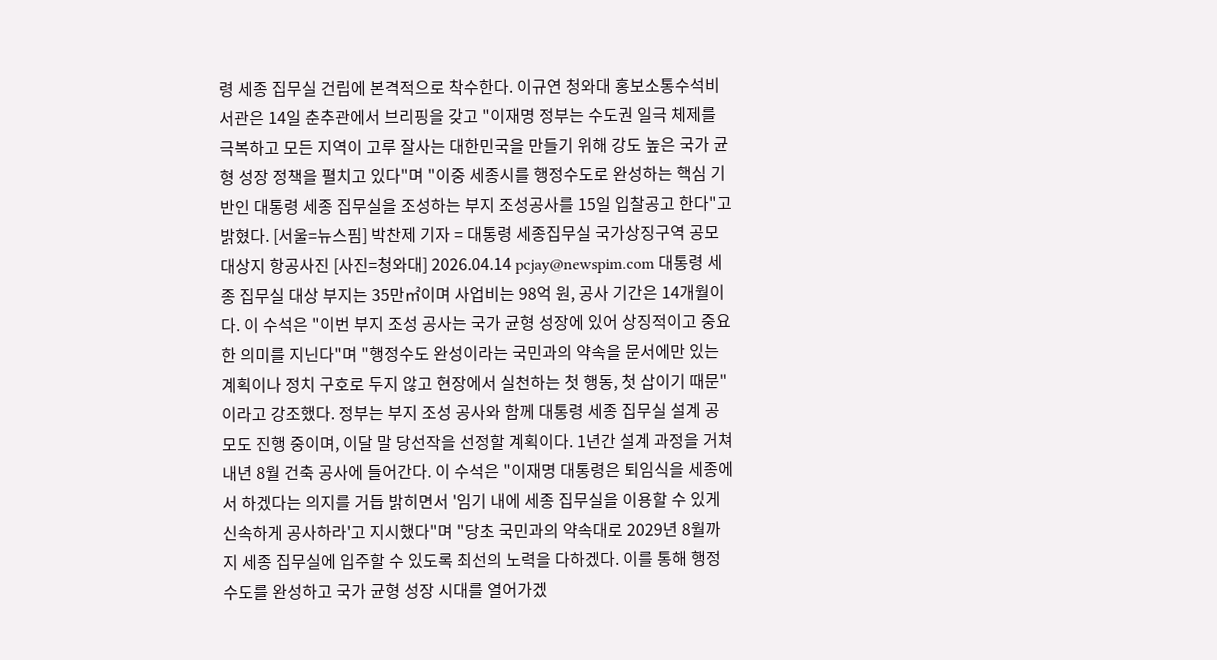령 세종 집무실 건립에 본격적으로 착수한다. 이규연 청와대 홍보소통수석비서관은 14일 춘추관에서 브리핑을 갖고 "이재명 정부는 수도권 일극 체제를 극복하고 모든 지역이 고루 잘사는 대한민국을 만들기 위해 강도 높은 국가 균형 성장 정책을 펼치고 있다"며 "이중 세종시를 행정수도로 완성하는 핵심 기반인 대통령 세종 집무실을 조성하는 부지 조성공사를 15일 입찰공고 한다"고 밝혔다. [서울=뉴스핌] 박찬제 기자 = 대통령 세종집무실 국가상징구역 공모 대상지 항공사진 [사진=청와대] 2026.04.14 pcjay@newspim.com 대통령 세종 집무실 대상 부지는 35만㎡이며 사업비는 98억 원, 공사 기간은 14개월이다. 이 수석은 "이번 부지 조성 공사는 국가 균형 성장에 있어 상징적이고 중요한 의미를 지닌다"며 "행정수도 완성이라는 국민과의 약속을 문서에만 있는 계획이나 정치 구호로 두지 않고 현장에서 실천하는 첫 행동, 첫 삽이기 때문"이라고 강조했다. 정부는 부지 조성 공사와 함께 대통령 세종 집무실 설계 공모도 진행 중이며, 이달 말 당선작을 선정할 계획이다. 1년간 설계 과정을 거쳐 내년 8월 건축 공사에 들어간다. 이 수석은 "이재명 대통령은 퇴임식을 세종에서 하겠다는 의지를 거듭 밝히면서 '임기 내에 세종 집무실을 이용할 수 있게 신속하게 공사하라'고 지시했다"며 "당초 국민과의 약속대로 2029년 8월까지 세종 집무실에 입주할 수 있도록 최선의 노력을 다하겠다. 이를 통해 행정수도를 완성하고 국가 균형 성장 시대를 열어가겠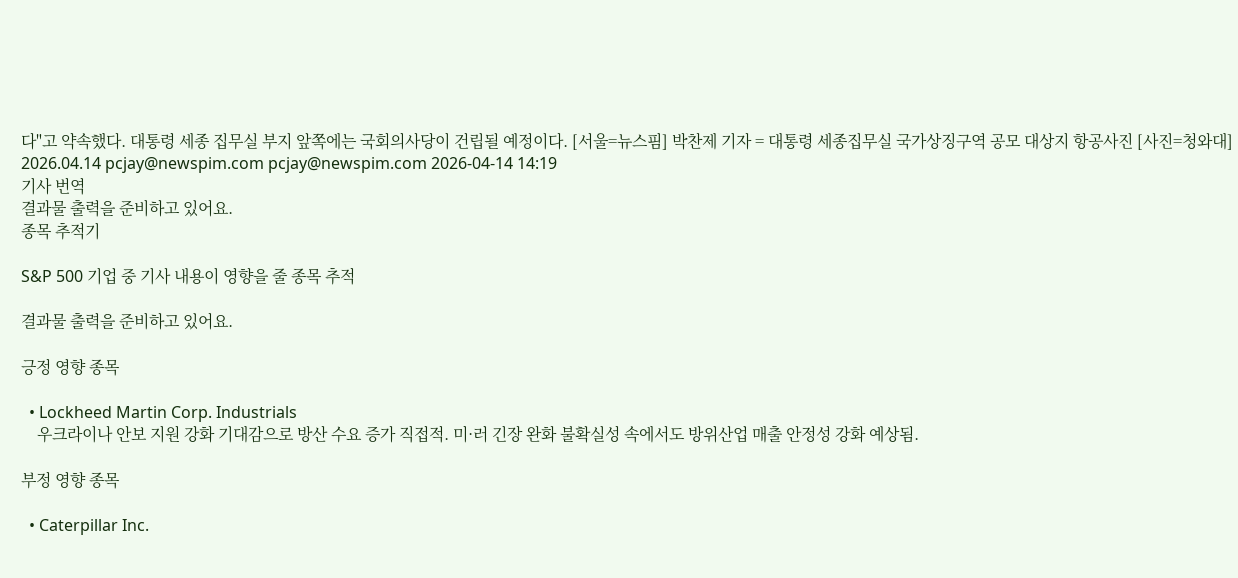다"고 약속했다. 대통령 세종 집무실 부지 앞쪽에는 국회의사당이 건립될 예정이다. [서울=뉴스핌] 박찬제 기자 = 대통령 세종집무실 국가상징구역 공모 대상지 항공사진 [사진=청와대] 2026.04.14 pcjay@newspim.com pcjay@newspim.com 2026-04-14 14:19
기사 번역
결과물 출력을 준비하고 있어요.
종목 추적기

S&P 500 기업 중 기사 내용이 영향을 줄 종목 추적

결과물 출력을 준비하고 있어요.

긍정 영향 종목

  • Lockheed Martin Corp. Industrials
    우크라이나 안보 지원 강화 기대감으로 방산 수요 증가 직접적. 미·러 긴장 완화 불확실성 속에서도 방위산업 매출 안정성 강화 예상됨.

부정 영향 종목

  • Caterpillar Inc.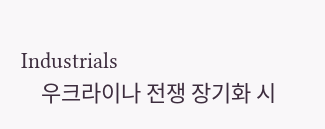Industrials
    우크라이나 전쟁 장기화 시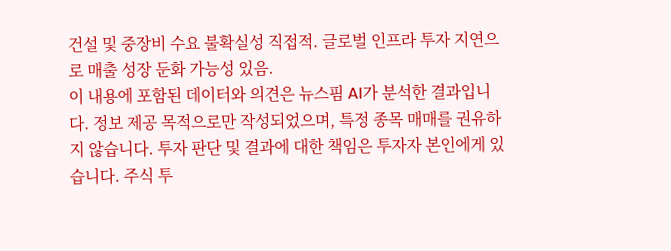건설 및 중장비 수요 불확실성 직접적. 글로벌 인프라 투자 지연으로 매출 성장 둔화 가능성 있음.
이 내용에 포함된 데이터와 의견은 뉴스핌 AI가 분석한 결과입니다. 정보 제공 목적으로만 작성되었으며, 특정 종목 매매를 권유하지 않습니다. 투자 판단 및 결과에 대한 책임은 투자자 본인에게 있습니다. 주식 투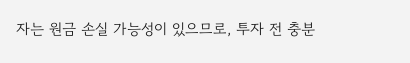자는 원금 손실 가능성이 있으므로, 투자 전 충분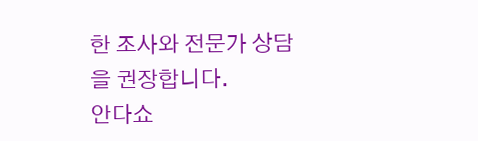한 조사와 전문가 상담을 권장합니다.
안다쇼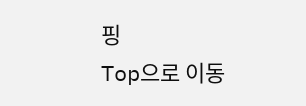핑
Top으로 이동